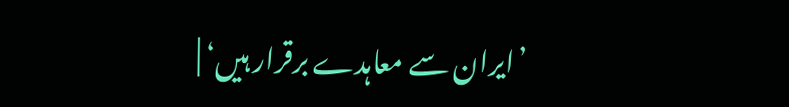’ایران سے معاہدے برقرار ہیں‘ |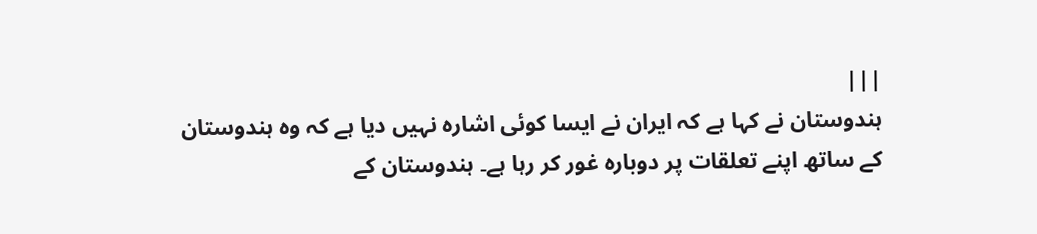|||
ہندوستان نے کہا ہے کہ ایران نے ایسا کوئی اشارہ نہیں دیا ہے کہ وہ ہندوستان کے ساتھ اپنے تعلقات پر دوبارہ غور کر رہا ہے۔ ہندوستان کے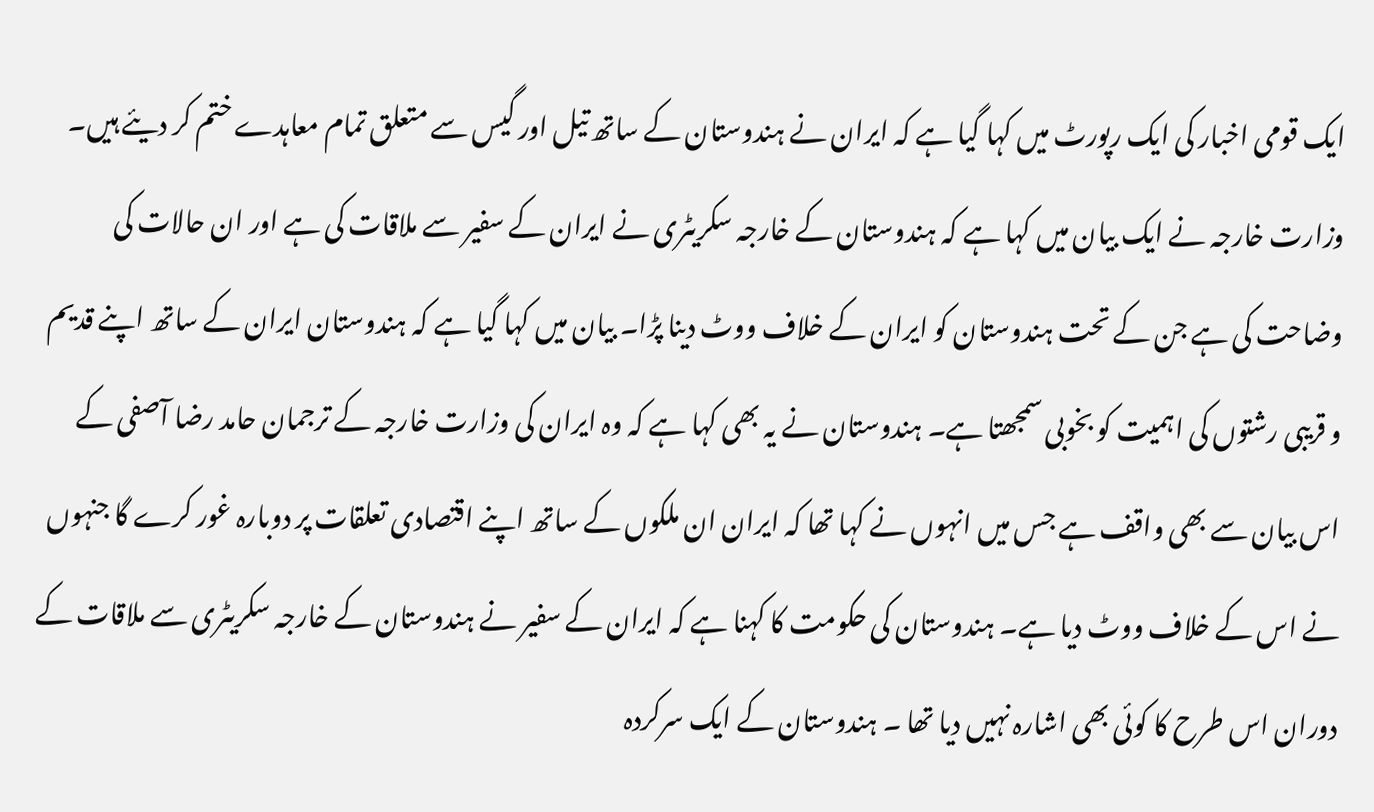ایک قومی اخبار کی ایک رپورٹ میں کہا گیا ہے کہ ایران نے ہندوستان کے ساتھ تیل اور گیس سے متعلق تمام معاہدے ختم کر دیئے ہیں۔ وزارت خارجہ نے ایک بیان میں کہا ہے کہ ہندوستان کے خارجہ سکریٹری نے ایران کے سفیر سے ملاقات کی ہے اور ان حالات کی وضاحت کی ہے جن کے تحت ہندوستان کو ایران کے خلاف ووٹ دینا پڑا۔ بیان میں کہا گیا ہے کہ ہندوستان ایران کے ساتھ اپنے قدیم و قریبی رشتوں کی اہمیت کو بخوبی سمجھتا ہے۔ ہندوستان نے یہ بھی کہا ہے کہ وہ ایران کی وزارت خارجہ کے ترجمان حامد رضا آصفی کے اس بیان سے بھی واقف ہے جس میں انہوں نے کہا تھا کہ ایران ان ملکوں کے ساتھ اپنے اقتصادی تعلقات پر دوبارہ غور کرے گا جنہوں نے اس کے خلاف ووٹ دیا ہے۔ ہندوستان کی حکومت کا کہنا ہے کہ ایران کے سفیر نے ہندوستان کے خارجہ سکریٹری سے ملاقات کے دوران اس طرح کا کوئی بھی اشارہ نہیں دیا تھا ۔ ہندوستان کے ایک سرکردہ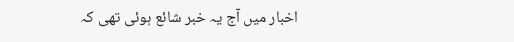اخبار میں آج یہ خبر شائع ہوئی تھی کہ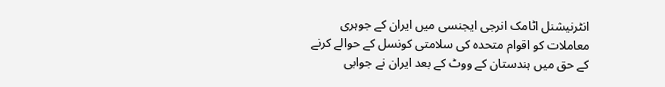انٹرنیشنل اٹامک انرجی ایجنسی میں ایران کے جوہری معاملات کو اقوام متحدہ کی سلامتی کونسل کے حوالے کرنے کے حق میں ہندستان کے ووٹ کے بعد ایران نے جوابی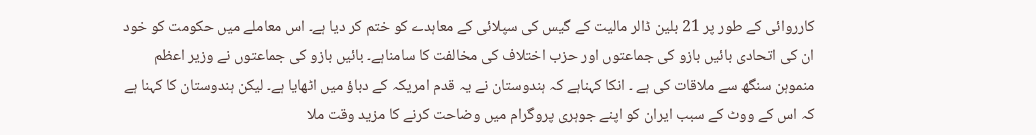کارروائی کے طور پر 21 بلین ڈالر مالیت کے گیس کی سپلائی کے معاہدے کو ختم کر دیا ہے۔ اس معاملے میں حکومت کو خود ان کی اتحادی بائيں بازو کی جماعتوں اور حزب اختلاف کی مخالفت کا سامناہے۔ بائيں بازو کی جماعتوں نے وزير اعظم منموہن سنگھ سے ملاقات کی ہے ۔ انکا کہناہے کہ ہندوستان نے یہ قدم امریکہ کے دباؤ میں اٹھایا ہے۔ لیکن ہندوستان کا کہنا ہے کہ اس کے ووٹ کے سبب ایران کو اپنے جوہری پروگرام میں وضاحت کرنے کا مزید وقت ملا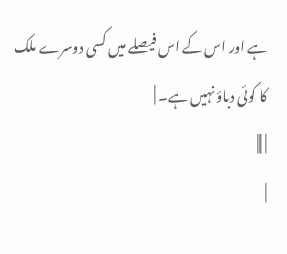ہے اور اس کے اس فیصلے میں کسی دوسرے ملک کا کوئی دباؤ نہیں ہے۔ |
| |||
|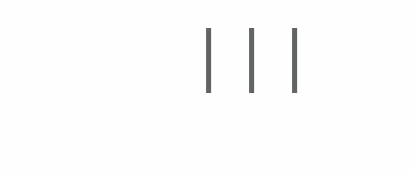|||